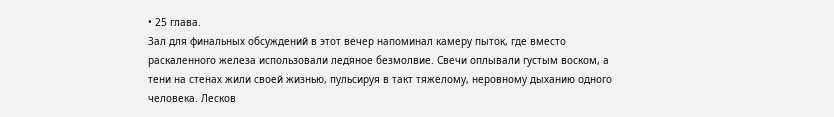• 25 глава.
Зал для финальных обсуждений в этот вечер напоминал камеру пыток, где вместо раскаленного железа использовали ледяное безмолвие. Свечи оплывали густым воском, а тени на стенах жили своей жизнью, пульсируя в такт тяжелому, неровному дыханию одного человека. Лесков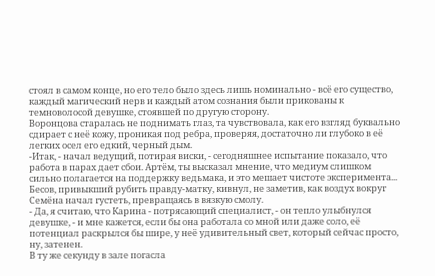стоял в самом конце, но его тело было здесь лишь номинально - всё его существо, каждый магический нерв и каждый атом сознания были прикованы к темноволосой девушке, стоявшей по другую сторону.
Воронцова старалась не поднимать глаз, та чувствовала, как его взгляд буквально сдирает с неё кожу, проникая под ребра, проверяя, достаточно ли глубоко в её легких осел его едкий, черный дым.
-Итак, - начал ведущий, потирая виски, - сегодняшнее испытание показало, что работа в парах дает сбои. Артём, ты высказал мнение, что медиум слишком сильно полагается на поддержку ведьмака, и это мешает чистоте эксперимента...
Бесов, привыкший рубить правду-матку, кивнул, не заметив, как воздух вокруг Семёна начал густеть, превращаясь в вязкую смолу.
- Да, я считаю, что Карина - потрясающий специалист, - он тепло улыбнулся девушке, - и мне кажется, если бы она работала со мной или даже соло, её потенциал раскрылся бы шире, у неё удивительный свет, который сейчас просто, ну, затенен.
В ту же секунду в зале погасла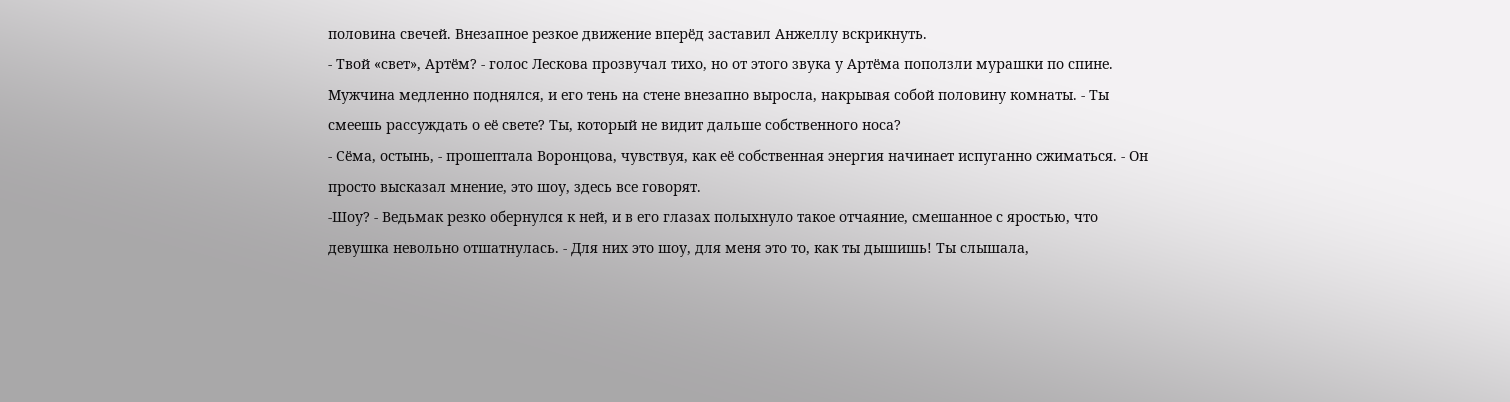половина свечей. Внезапное резкое движение вперёд заставил Анжеллу вскрикнуть.
- Твой «свет», Артём? - голос Лескова прозвучал тихо, но от этого звука у Артёма поползли мурашки по спине. Мужчина медленно поднялся, и его тень на стене внезапно выросла, накрывая собой половину комнаты. - Ты смеешь рассуждать о её свете? Ты, который не видит дальше собственного носа?
- Сёма, остынь, - прошептала Воронцова, чувствуя, как её собственная энергия начинает испуганно сжиматься. - Он просто высказал мнение, это шоу, здесь все говорят.
-Шоу? - Ведьмак резко обернулся к ней, и в его глазах полыхнуло такое отчаяние, смешанное с яростью, что девушка невольно отшатнулась. - Для них это шоу, для меня это то, как ты дышишь! Ты слышала,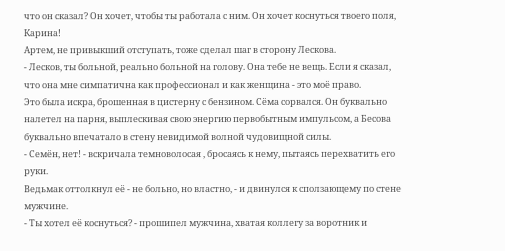что он сказал? Он хочет, чтобы ты работала с ним. Он хочет коснуться твоего поля, Карина!
Артем, не привыкший отступать, тоже сделал шаг в сторону Лескова.
- Лесков, ты больной, реально больной на голову. Она тебе не вещь. Если я сказал, что она мне симпатична как профессионал и как женщина - это моё право.
Это была искра, брошенная в цистерну с бензином. Сёма сорвался. Он буквально налетел на парня, выплескивая свою энергию первобытным импульсом, а Бесова буквально впечатало в стену невидимой волной чудовищной силы.
- Семён, нет! - вскричала темноволосая , бросаясь к нему, пытаясь перехватить его руки.
Ведьмак оттолкнул её - не больно, но властно, - и двинулся к сползающему по стене мужчине.
- Ты хотел её коснуться? - прошипел мужчина, хватая коллегу за воротник и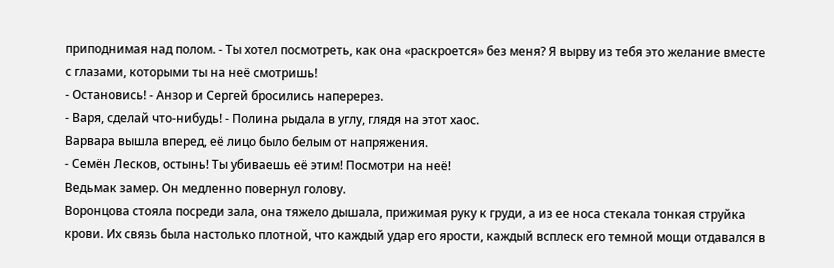приподнимая над полом. - Ты хотел посмотреть, как она «раскроется» без меня? Я вырву из тебя это желание вместе с глазами, которыми ты на неё смотришь!
- Остановись! - Анзор и Сергей бросились наперерез.
- Варя, сделай что-нибудь! - Полина рыдала в углу, глядя на этот хаос.
Варвара вышла вперед, её лицо было белым от напряжения.
- Семён Лесков, остынь! Ты убиваешь её этим! Посмотри на неё!
Ведьмак замер. Он медленно повернул голову.
Воронцова стояла посреди зала, она тяжело дышала, прижимая руку к груди, а из ее носа стекала тонкая струйка крови. Их связь была настолько плотной, что каждый удар его ярости, каждый всплеск его темной мощи отдавался в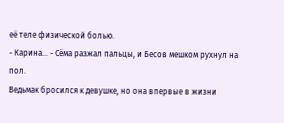её теле физической болью.
- Карина... - Сёма разжал пальцы, и Бесов мешком рухнул на пол.
Ведьмак бросился к девушке, но она впервые в жизни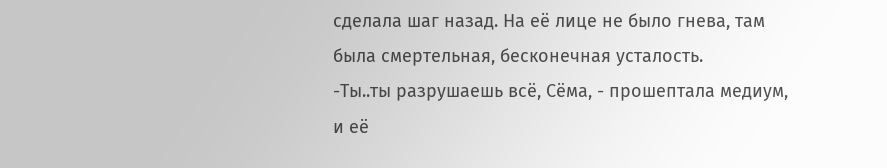сделала шаг назад. На её лице не было гнева, там была смертельная, бесконечная усталость.
-Ты..ты разрушаешь всё, Сёма, - прошептала медиум, и её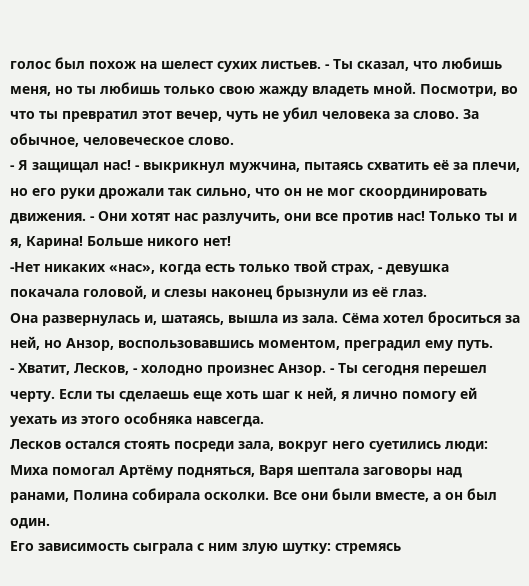голос был похож на шелест сухих листьев. - Ты сказал, что любишь меня, но ты любишь только свою жажду владеть мной. Посмотри, во что ты превратил этот вечер, чуть не убил человека за слово. За обычное, человеческое слово.
- Я защищал нас! - выкрикнул мужчина, пытаясь схватить её за плечи, но его руки дрожали так сильно, что он не мог скоординировать движения. - Они хотят нас разлучить, они все против нас! Только ты и я, Карина! Больше никого нет!
-Нет никаких «нас», когда есть только твой страх, - девушка покачала головой, и слезы наконец брызнули из её глаз.
Она развернулась и, шатаясь, вышла из зала. Сёма хотел броситься за ней, но Анзор, воспользовавшись моментом, преградил ему путь.
- Хватит, Лесков, - холодно произнес Анзор. - Ты сегодня перешел черту. Если ты сделаешь еще хоть шаг к ней, я лично помогу ей уехать из этого особняка навсегда.
Лесков остался стоять посреди зала, вокруг него суетились люди: Миха помогал Артёму подняться, Варя шептала заговоры над ранами, Полина собирала осколки. Все они были вместе, а он был один.
Его зависимость сыграла с ним злую шутку: стремясь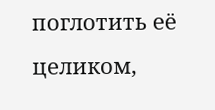поглотить её целиком,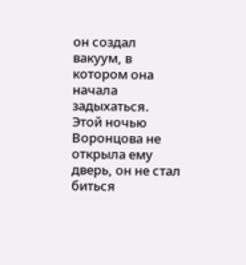он создал вакуум, в котором она начала задыхаться.
Этой ночью Воронцова не открыла ему дверь, он не стал биться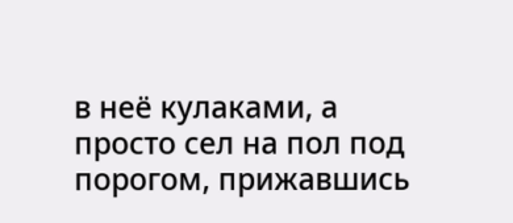в неё кулаками, а просто сел на пол под порогом, прижавшись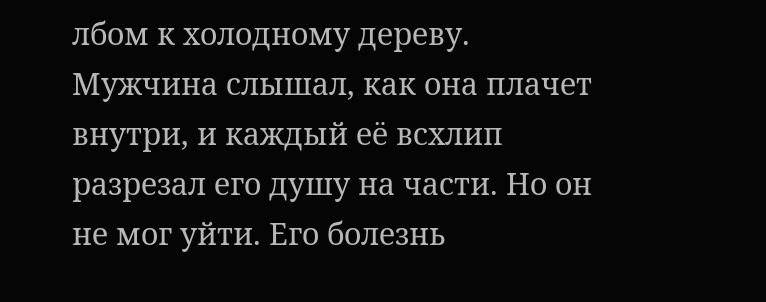лбом к холодному дереву. Мужчина слышал, как она плачет внутри, и каждый её всхлип разрезал его душу на части. Но он не мог уйти. Его болезнь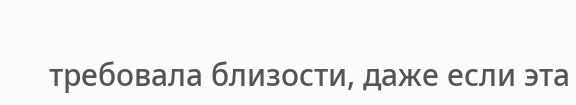требовала близости, даже если эта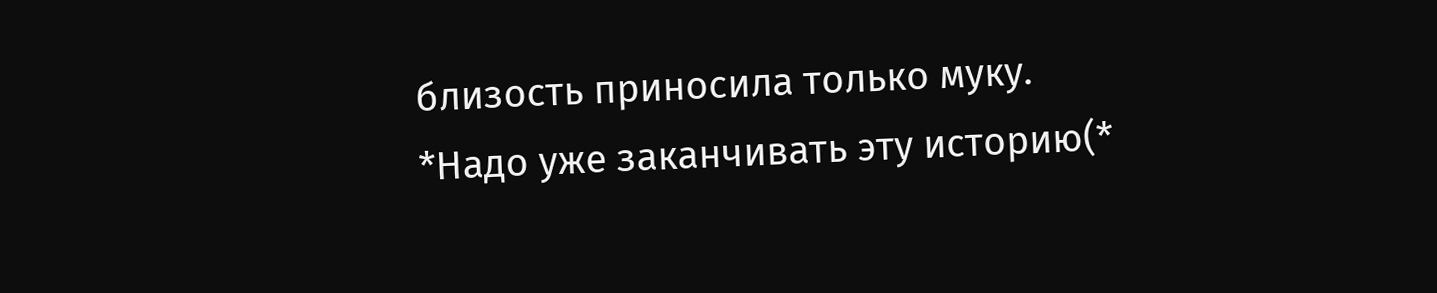близость приносила только муку.
*Надо уже заканчивать эту историю(*